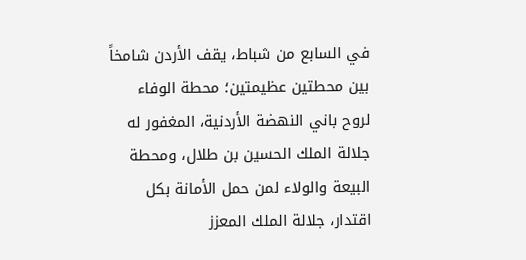في السابع من شباط، يقف الأردن شامخاً بين محطتين عظيمتين؛ محطة الوفاء لروح باني النهضة الأردنية، المغفور له جلالة الملك الحسين بن طلال، ومحطة البيعة والولاء لمن حمل الأمانة بكل اقتدار، جلالة الملك المعزز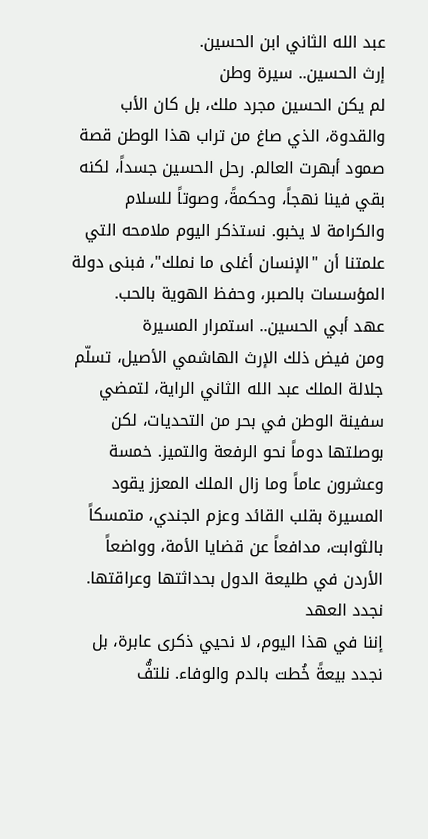عبد الله الثاني ابن الحسين.
إرث الحسين.. سيرة وطن
لم يكن الحسين مجرد ملك، بل كان الأب والقدوة، الذي صاغ من تراب هذا الوطن قصة صمود أبهرت العالم. رحل الحسين جسداً، لكنه بقي فينا نهجاً، وحكمةً، وصوتاً للسلام والكرامة لا يخبو. نستذكر اليوم ملامحه التي علمتنا أن "الإنسان أغلى ما نملك"، فبنى دولة المؤسسات بالصبر، وحفظ الهوية بالحب.
عهد أبي الحسين.. استمرار المسيرة
ومن فيض ذلك الإرث الهاشمي الأصيل، تسلّم جلالة الملك عبد الله الثاني الراية، لتمضي سفينة الوطن في بحر من التحديات، لكن بوصلتها دوماً نحو الرفعة والتميز. خمسة وعشرون عاماً وما زال الملك المعزز يقود المسيرة بقلب القائد وعزم الجندي، متمسكاً بالثوابت، مدافعاً عن قضايا الأمة، وواضعاً الأردن في طليعة الدول بحداثتها وعراقتها.
نجدد العهد
إننا في هذا اليوم، لا نحيي ذكرى عابرة، بل نجدد بيعةً خُطت بالدم والوفاء. نلتفُّ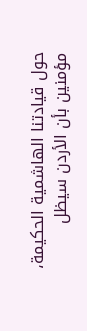حول قيادتنا الهاشمية الحكيمة، مؤمنين بأن الأردن سيظل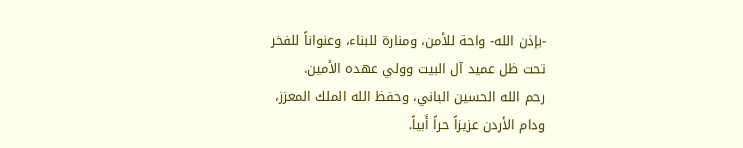-بإذن الله- واحة للأمن، ومنارة للبناء، وعنواناً للفخر تحت ظل عميد آل البيت وولي عهده الأمين.
رحم الله الحسين الباني، وحفظ الله الملك المعزز، ودام الأردن عزيزاً حراً أَبياً.